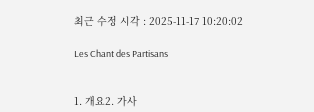최근 수정 시각 : 2025-11-17 10:20:02

Les Chant des Partisans


1. 개요2. 가사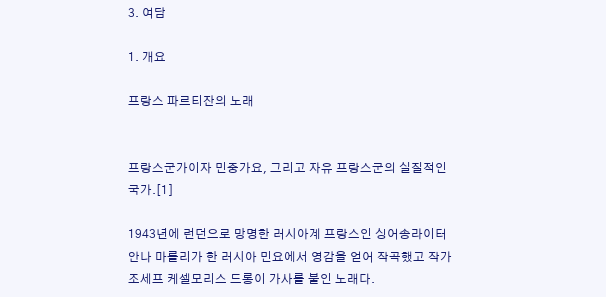3. 여담

1. 개요

프랑스 파르티잔의 노래


프랑스군가이자 민중가요, 그리고 자유 프랑스군의 실질적인 국가.[1]

1943년에 런던으로 망명한 러시아계 프랑스인 싱어송라이터 안나 마를리가 한 러시아 민요에서 영감을 얻어 작곡했고 작가 조세프 케셀모리스 드롱이 가사를 붙인 노래다.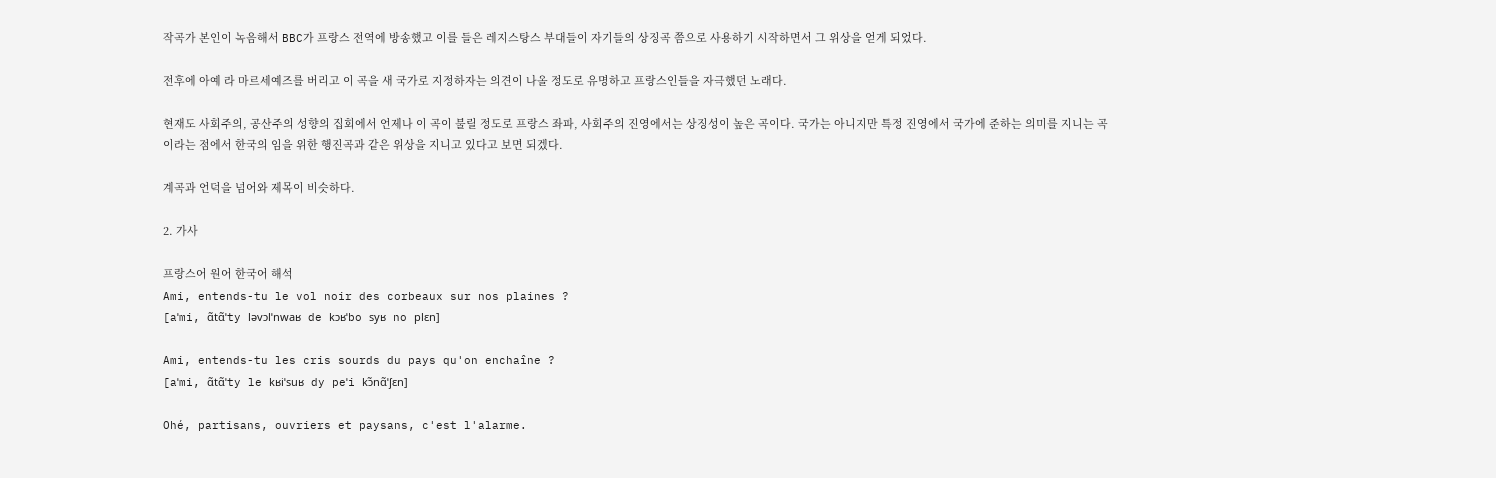작곡가 본인이 녹음해서 BBC가 프랑스 전역에 방송했고 이를 들은 레지스탕스 부대들이 자기들의 상징곡 쯤으로 사용하기 시작하면서 그 위상을 얻게 되었다.

전후에 아예 라 마르세예즈를 버리고 이 곡을 새 국가로 지정하자는 의견이 나올 정도로 유명하고 프랑스인들을 자극했던 노래다.

현재도 사회주의, 공산주의 성향의 집회에서 언제나 이 곡이 불릴 정도로 프랑스 좌파, 사회주의 진영에서는 상징성이 높은 곡이다. 국가는 아니지만 특정 진영에서 국가에 준하는 의미를 지니는 곡이라는 점에서 한국의 임을 위한 행진곡과 같은 위상을 지니고 있다고 보면 되겠다.

계곡과 언덕을 넘어와 제목이 비슷하다.

2. 가사

프랑스어 원어 한국어 해석
Ami, entends-tu le vol noir des corbeaux sur nos plaines ?
[aˈmi, ɑ̃tɑ̃ˈty lǝvɔlˈnwaʁ de kɔʁˈbo syʁ no plɛn]

Ami, entends-tu les cris sourds du pays qu'on enchaîne ?
[aˈmi, ɑ̃tɑ̃ˈty le kʁiˈsuʁ dy peˈi kɔ̃nɑ̃ˈʃɛn]

Ohé, partisans, ouvriers et paysans, c'est l'alarme.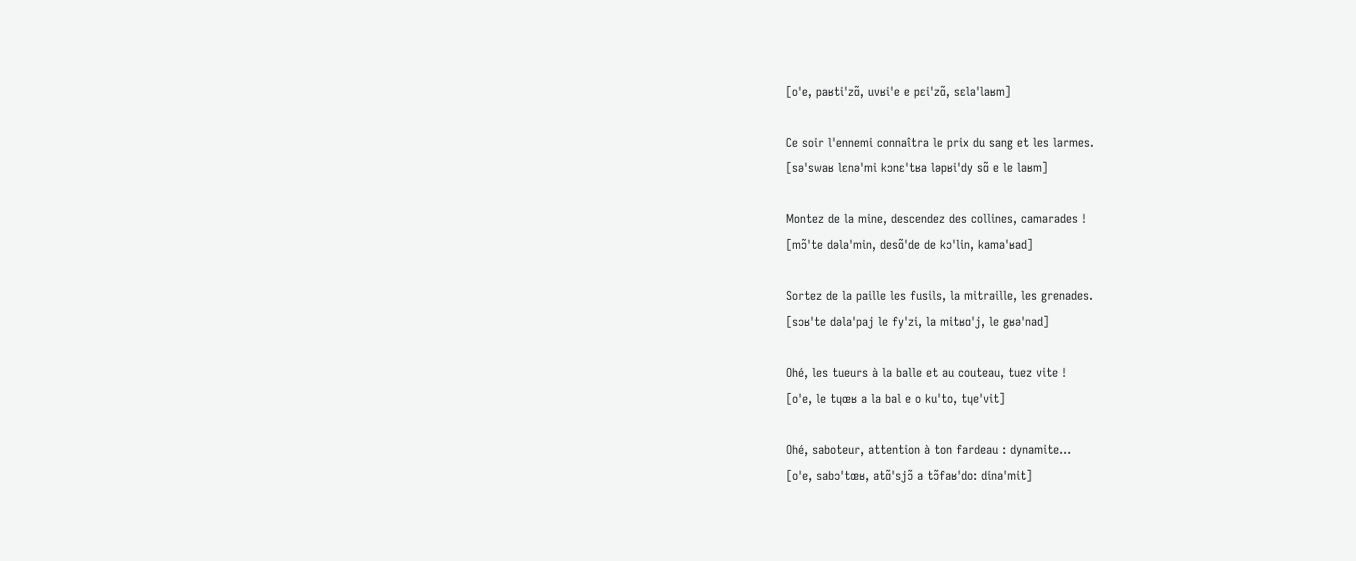[oˈe, paʁtiˈzɑ̃, uvʁiˈe e pɛiˈzɑ̃, sɛlaˈlaʁm]

Ce soir l'ennemi connaîtra le prix du sang et les larmes.
[sǝˈswaʁ lɛnǝˈmi kɔnɛˈtʁa lǝpʁiˈdy sɑ̃ e le laʁm]

Montez de la mine, descendez des collines, camarades !
[mɔ̃ˈte dǝlaˈmin, desɑ̃ˈde de kɔˈlin, kamaˈʁad]

Sortez de la paille les fusils, la mitraille, les grenades.
[sɔʁˈte dǝlaˈpaj le fyˈzi, la mitʁɑˈj, le gʁǝˈnad]

Ohé, les tueurs à la balle et au couteau, tuez vite !
[oˈe, le tɥœʁ a la bal e o kuˈto, tɥeˈvit]

Ohé, saboteur, attention à ton fardeau : dynamite…
[oˈe, sabɔˈtœʁ, atɑ̃ˈsjɔ̃ a tɔ̃faʁˈdo: dinaˈmit]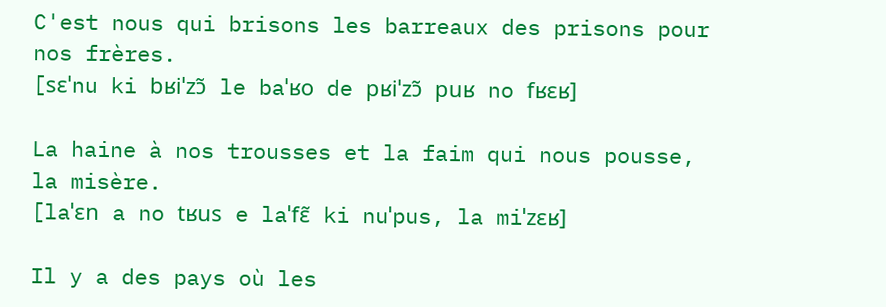C'est nous qui brisons les barreaux des prisons pour nos frères.
[sɛˈnu ki bʁiˈzɔ̃ le baˈʁo de pʁiˈzɔ̃ puʁ no fʁɛʁ]

La haine à nos trousses et la faim qui nous pousse, la misère.
[laˈɛn a no tʁus e laˈfɛ̃ ki nuˈpus, la miˈzɛʁ]

Il y a des pays où les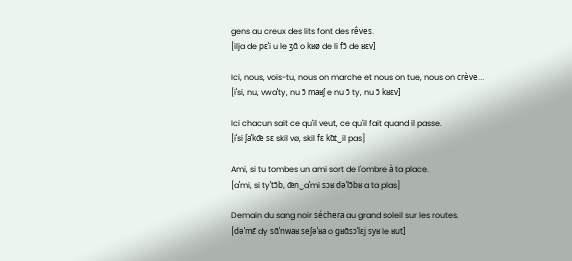gens au creux des lits font des rêves.
[ilja de pɛˈi u le ʒɑ̃ o kʁø de li fɔ̃ de ʁɛv]

Ici, nous, vois-tu, nous on marche et nous on tue, nous on crève…
[iˈsi, nu, vwaˈty, nu ɔ̃ maʁʃ e nu ɔ̃ ty, nu ɔ̃ kʁɛv]

Ici chacun sait ce qu'il veut, ce qu'il fait quand il passe.
[iˈsi ʃaˈkœ̃ sɛ skil vø, skil fɛ kɑ̃t‿il pas]

Ami, si tu tombes un ami sort de l'ombre à ta place.
[aˈmi, si tyˈtɔ̃b, œ̃n‿aˈmi sɔʁ dǝˈlɔ̃bʁ a ta plas]

Demain du sang noir séchera au grand soleil sur les routes.
[dǝˈmɛ̃ dy sɑ̃ˈnwaʁ seʃǝˈʁa o gʁɑ̃sɔˈlɛj syʁ le ʁut]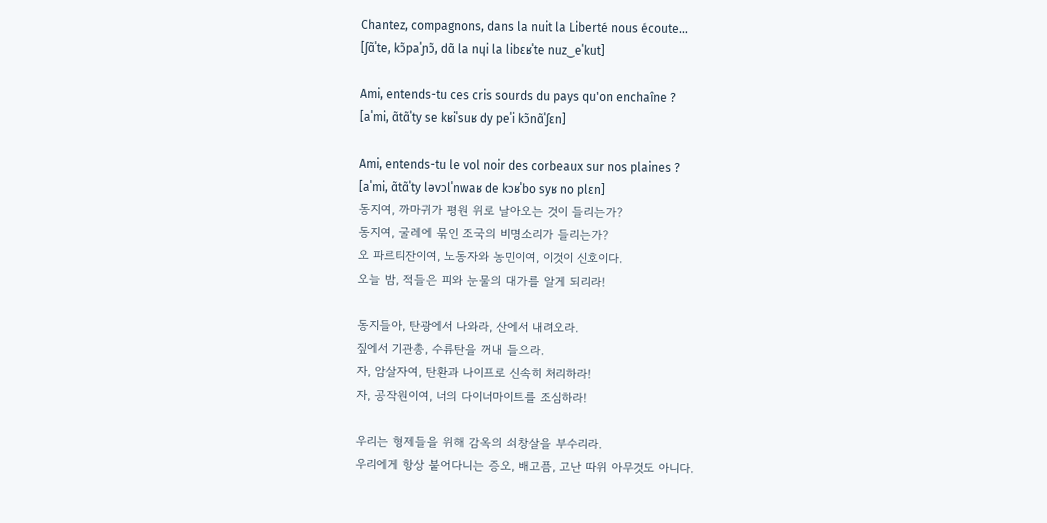Chantez, compagnons, dans la nuit la Liberté nous écoute…
[ʃɑ̃ˈte, kɔ̃paˈɲɔ̃, dɑ̃ la nɥi la libɛʁˈte nuz‿eˈkut]

Ami, entends-tu ces cris sourds du pays qu'on enchaîne ?
[aˈmi, ɑ̃tɑ̃ˈty se kʁiˈsuʁ dy peˈi kɔ̃nɑ̃ˈʃɛn]

Ami, entends-tu le vol noir des corbeaux sur nos plaines ?
[aˈmi, ɑ̃tɑ̃ˈty lǝvɔlˈnwaʁ de kɔʁˈbo syʁ no plɛn]
동지여, 까마귀가 평원 위로 날아오는 것이 들리는가?
동지여, 굴레에 묶인 조국의 비명소리가 들리는가?
오 파르티잔이여, 노동자와 농민이여, 이것이 신호이다.
오늘 밤, 적들은 피와 눈물의 대가를 알게 되리라!

동지들아, 탄광에서 나와라, 산에서 내려오라.
짚에서 기관총, 수류탄을 꺼내 들으라.
자, 암살자여, 탄환과 나이프로 신속히 처리하라!
자, 공작원이여, 너의 다이너마이트를 조심하라!

우리는 형제들을 위해 감옥의 쇠창살을 부수리라.
우리에게 항상 붙어다니는 증오, 배고픔, 고난 따위 아무것도 아니다.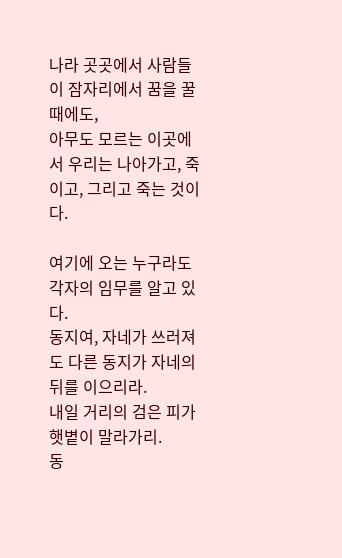나라 곳곳에서 사람들이 잠자리에서 꿈을 꿀 때에도,
아무도 모르는 이곳에서 우리는 나아가고, 죽이고, 그리고 죽는 것이다.

여기에 오는 누구라도 각자의 임무를 알고 있다.
동지여, 자네가 쓰러져도 다른 동지가 자네의 뒤를 이으리라.
내일 거리의 검은 피가 햇볕이 말라가리.
동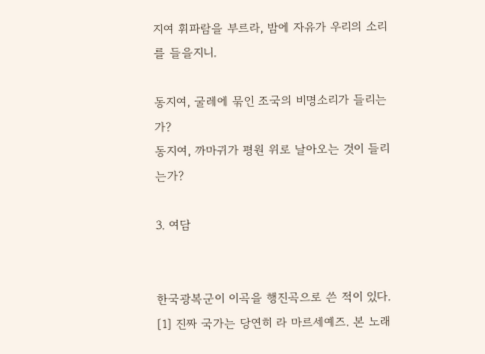지여 휘파람을 부르라, 밤에 자유가 우리의 소리를 들을지니.

동지여, 굴레에 묶인 조국의 비명소리가 들리는가?
동지여, 까마귀가 평원 위로 날아오는 것이 들리는가?

3. 여담


한국광복군이 이곡을 행진곡으로 쓴 적이 있다.
[1] 진짜 국가는 당연히 라 마르세예즈. 본 노래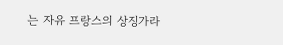는 자유 프랑스의 상징가라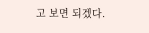고 보면 되겠다.